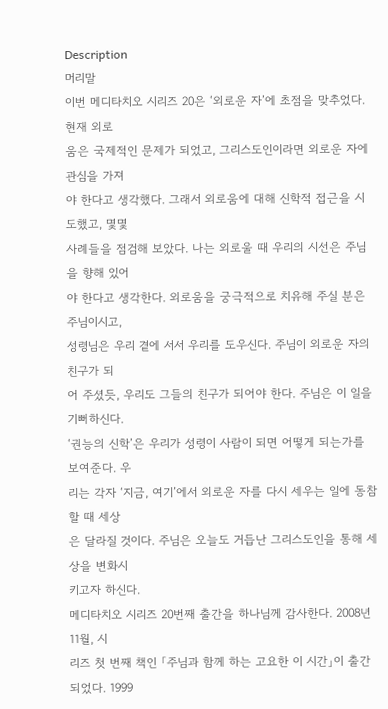Description
머리말
이번 메디타치오 시리즈 20은 ‘외로운 자’에 초점을 맞추었다. 현재 외로
움은 국제적인 문제가 되었고, 그리스도인이라면 외로운 자에 관심을 가져
야 한다고 생각했다. 그래서 외로움에 대해 신학적 접근을 시도했고, 몇몇
사례들을 점검해 보았다. 나는 외로울 때 우리의 시선은 주님을 향해 있어
야 한다고 생각한다. 외로움을 궁극적으로 치유해 주실 분은 주님이시고,
성령님은 우리 곁에 서서 우리를 도우신다. 주님이 외로운 자의 친구가 되
어 주셨듯, 우리도 그들의 친구가 되어야 한다. 주님은 이 일을 기뻐하신다.
‘권능의 신학’은 우리가 성령이 사람이 되면 어떻게 되는가를 보여준다. 우
리는 각자 ‘지금, 여기’에서 외로운 자를 다시 세우는 일에 동참할 때 세상
은 달라질 것이다. 주님은 오늘도 거듭난 그리스도인을 통해 세상을 변화시
키고자 하신다.
메디타치오 시리즈 20번째 출간을 하나님께 감사한다. 2008년 11월, 시
리즈 첫 번째 책인 「주님과 함께 하는 고요한 이 시간」이 출간되었다. 1999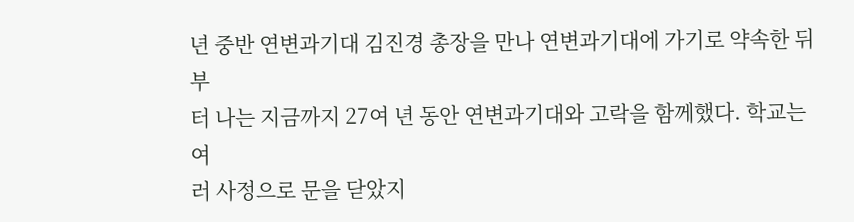년 중반 연변과기대 김진경 총장을 만나 연변과기대에 가기로 약속한 뒤부
터 나는 지금까지 27여 년 동안 연변과기대와 고락을 함께했다. 학교는 여
러 사정으로 문을 닫았지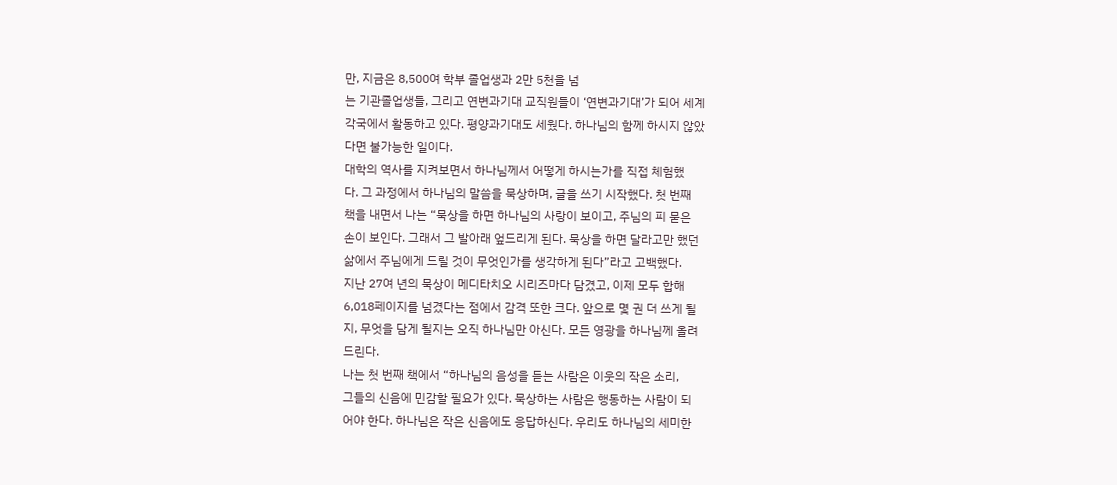만, 지금은 8,500여 학부 졸업생과 2만 5천을 넘
는 기관졸업생들, 그리고 연변과기대 교직원들이 ‘연변과기대’가 되어 세계
각국에서 활동하고 있다. 평양과기대도 세웠다. 하나님의 함께 하시지 않았
다면 불가능한 일이다.
대학의 역사를 지켜보면서 하나님께서 어떻게 하시는가를 직접 체험했
다. 그 과정에서 하나님의 말씀을 묵상하며, 글을 쓰기 시작했다. 첫 번째
책을 내면서 나는 “묵상을 하면 하나님의 사랑이 보이고, 주님의 피 묻은
손이 보인다. 그래서 그 발아래 엎드리게 된다. 묵상을 하면 달라고만 했던
삶에서 주님에게 드릴 것이 무엇인가를 생각하게 된다”라고 고백했다.
지난 27여 년의 묵상이 메디타치오 시리즈마다 담겼고, 이제 모두 합해
6,018페이지를 넘겼다는 점에서 감격 또한 크다. 앞으로 몇 권 더 쓰게 될
지, 무엇을 담게 될지는 오직 하나님만 아신다. 모든 영광을 하나님께 올려
드린다.
나는 첫 번째 책에서 “하나님의 음성을 듣는 사람은 이웃의 작은 소리,
그들의 신음에 민감할 필요가 있다. 묵상하는 사람은 행동하는 사람이 되
어야 한다. 하나님은 작은 신음에도 응답하신다. 우리도 하나님의 세미한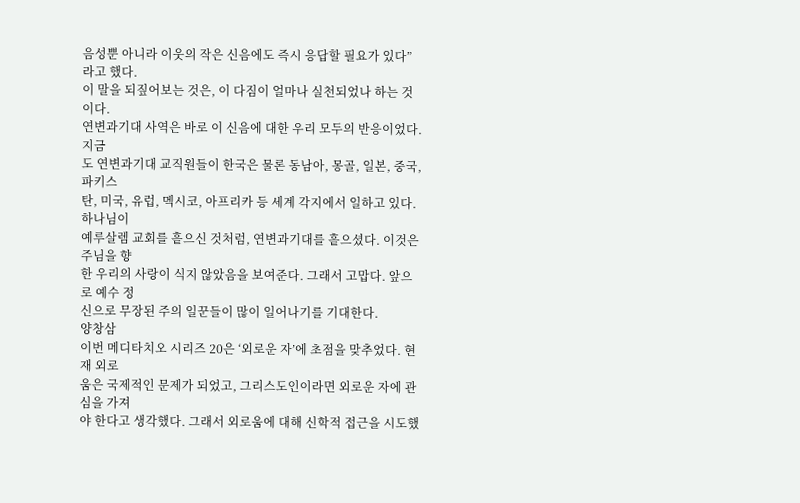음성뿐 아니라 이웃의 작은 신음에도 즉시 응답할 필요가 있다”라고 했다.
이 말을 되짚어보는 것은, 이 다짐이 얼마나 실천되었나 하는 것이다.
연변과기대 사역은 바로 이 신음에 대한 우리 모두의 반응이었다. 지금
도 연변과기대 교직원들이 한국은 물론 동남아, 몽골, 일본, 중국, 파키스
탄, 미국, 유럽, 멕시코, 아프리카 등 세계 각지에서 일하고 있다. 하나님이
예루살렘 교회를 흩으신 것처럼, 연변과기대를 흩으셨다. 이것은 주님을 향
한 우리의 사랑이 식지 않았음을 보여준다. 그래서 고맙다. 앞으로 예수 정
신으로 무장된 주의 일꾼들이 많이 일어나기를 기대한다.
양창삼
이번 메디타치오 시리즈 20은 ‘외로운 자’에 초점을 맞추었다. 현재 외로
움은 국제적인 문제가 되었고, 그리스도인이라면 외로운 자에 관심을 가져
야 한다고 생각했다. 그래서 외로움에 대해 신학적 접근을 시도했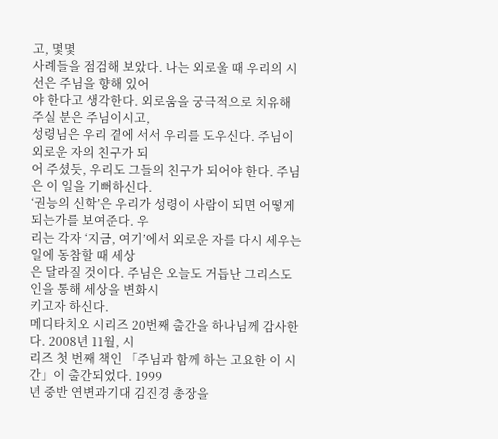고, 몇몇
사례들을 점검해 보았다. 나는 외로울 때 우리의 시선은 주님을 향해 있어
야 한다고 생각한다. 외로움을 궁극적으로 치유해 주실 분은 주님이시고,
성령님은 우리 곁에 서서 우리를 도우신다. 주님이 외로운 자의 친구가 되
어 주셨듯, 우리도 그들의 친구가 되어야 한다. 주님은 이 일을 기뻐하신다.
‘권능의 신학’은 우리가 성령이 사람이 되면 어떻게 되는가를 보여준다. 우
리는 각자 ‘지금, 여기’에서 외로운 자를 다시 세우는 일에 동참할 때 세상
은 달라질 것이다. 주님은 오늘도 거듭난 그리스도인을 통해 세상을 변화시
키고자 하신다.
메디타치오 시리즈 20번째 출간을 하나님께 감사한다. 2008년 11월, 시
리즈 첫 번째 책인 「주님과 함께 하는 고요한 이 시간」이 출간되었다. 1999
년 중반 연변과기대 김진경 총장을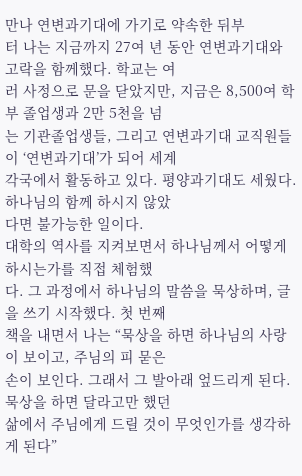만나 연변과기대에 가기로 약속한 뒤부
터 나는 지금까지 27여 년 동안 연변과기대와 고락을 함께했다. 학교는 여
러 사정으로 문을 닫았지만, 지금은 8,500여 학부 졸업생과 2만 5천을 넘
는 기관졸업생들, 그리고 연변과기대 교직원들이 ‘연변과기대’가 되어 세계
각국에서 활동하고 있다. 평양과기대도 세웠다. 하나님의 함께 하시지 않았
다면 불가능한 일이다.
대학의 역사를 지켜보면서 하나님께서 어떻게 하시는가를 직접 체험했
다. 그 과정에서 하나님의 말씀을 묵상하며, 글을 쓰기 시작했다. 첫 번째
책을 내면서 나는 “묵상을 하면 하나님의 사랑이 보이고, 주님의 피 묻은
손이 보인다. 그래서 그 발아래 엎드리게 된다. 묵상을 하면 달라고만 했던
삶에서 주님에게 드릴 것이 무엇인가를 생각하게 된다”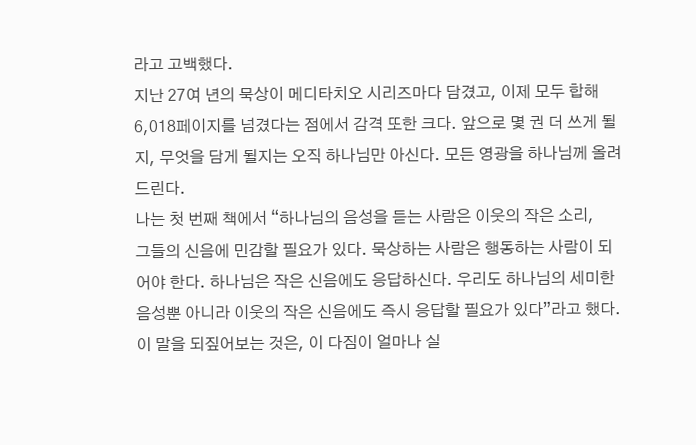라고 고백했다.
지난 27여 년의 묵상이 메디타치오 시리즈마다 담겼고, 이제 모두 합해
6,018페이지를 넘겼다는 점에서 감격 또한 크다. 앞으로 몇 권 더 쓰게 될
지, 무엇을 담게 될지는 오직 하나님만 아신다. 모든 영광을 하나님께 올려
드린다.
나는 첫 번째 책에서 “하나님의 음성을 듣는 사람은 이웃의 작은 소리,
그들의 신음에 민감할 필요가 있다. 묵상하는 사람은 행동하는 사람이 되
어야 한다. 하나님은 작은 신음에도 응답하신다. 우리도 하나님의 세미한
음성뿐 아니라 이웃의 작은 신음에도 즉시 응답할 필요가 있다”라고 했다.
이 말을 되짚어보는 것은, 이 다짐이 얼마나 실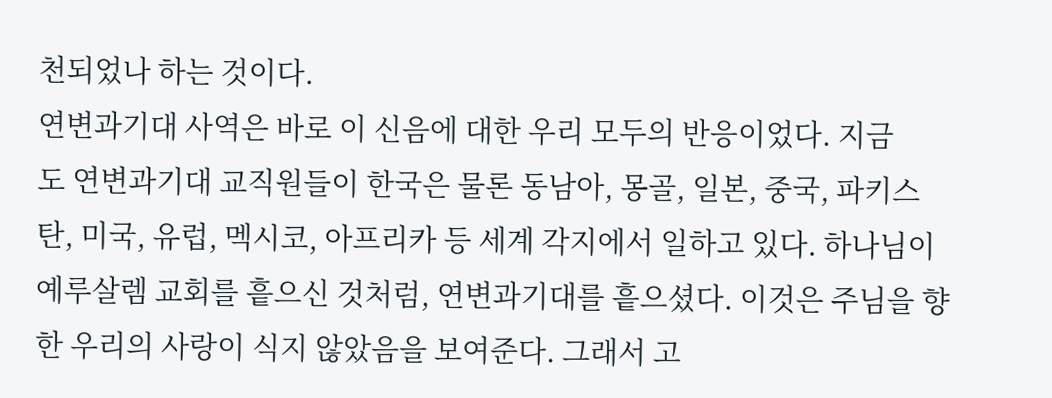천되었나 하는 것이다.
연변과기대 사역은 바로 이 신음에 대한 우리 모두의 반응이었다. 지금
도 연변과기대 교직원들이 한국은 물론 동남아, 몽골, 일본, 중국, 파키스
탄, 미국, 유럽, 멕시코, 아프리카 등 세계 각지에서 일하고 있다. 하나님이
예루살렘 교회를 흩으신 것처럼, 연변과기대를 흩으셨다. 이것은 주님을 향
한 우리의 사랑이 식지 않았음을 보여준다. 그래서 고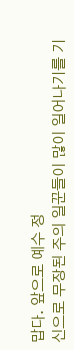맙다. 앞으로 예수 정
신으로 무장된 주의 일꾼들이 많이 일어나기를 기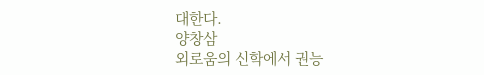대한다.
양창삼
외로움의 신학에서 권능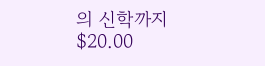의 신학까지
$20.00